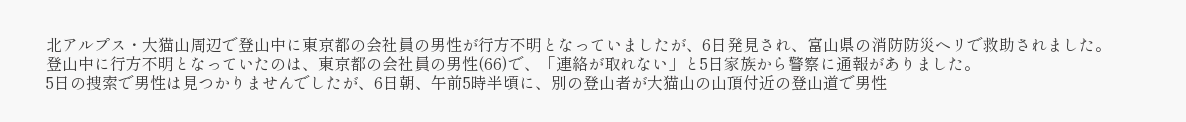北アルプス・大猫山周辺で登山中に東京都の会社員の男性が行方不明となっていましたが、6日発見され、富山県の消防防災ヘリで救助されました。
登山中に行方不明となっていたのは、東京都の会社員の男性(66)で、「連絡が取れない」と5日家族から警察に通報がありました。
5日の捜索で男性は見つかりませんでしたが、6日朝、午前5時半頃に、別の登山者が大猫山の山頂付近の登山道で男性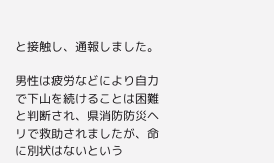と接触し、通報しました。

男性は疲労などにより自力で下山を続けることは困難と判断され、県消防防災ヘリで救助されましたが、命に別状はないという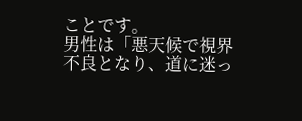ことです。
男性は「悪天候で視界不良となり、道に迷っ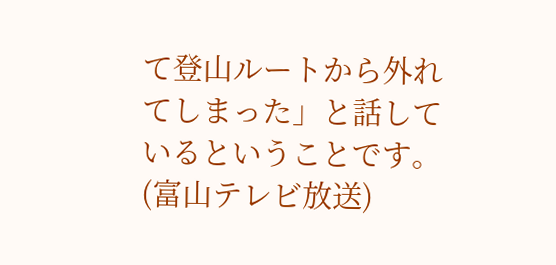て登山ルートから外れてしまった」と話しているということです。
(富山テレビ放送)